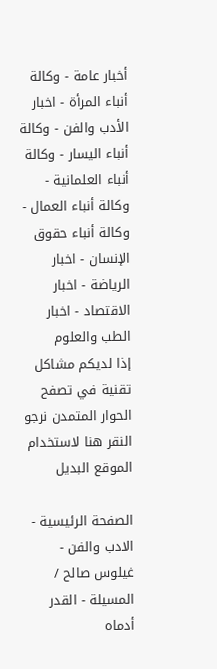أخبار عامة - وكالة أنباء المرأة - اخبار الأدب والفن - وكالة أنباء اليسار - وكالة أنباء العلمانية - وكالة أنباء العمال - وكالة أنباء حقوق الإنسان - اخبار الرياضة - اخبار الاقتصاد - اخبار الطب والعلوم
إذا لديكم مشاكل تقنية في تصفح الحوار المتمدن نرجو النقر هنا لاستخدام الموقع البديل

الصفحة الرئيسية - الادب والفن - غيلوس صالح / المسيلة - القدر أدماه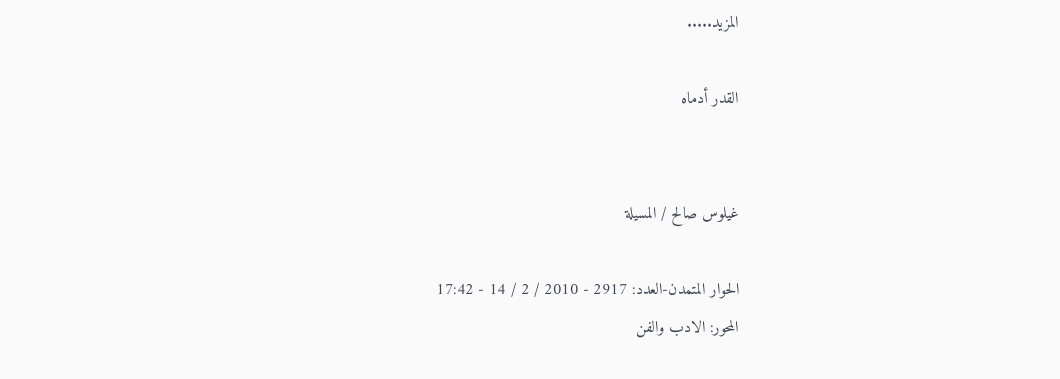المزيد.....

القدر أدماه


غيلوس صالح / المسيلة

الحوار المتمدن-العدد: 2917 - 2010 / 2 / 14 - 17:42
المحور: الادب والفن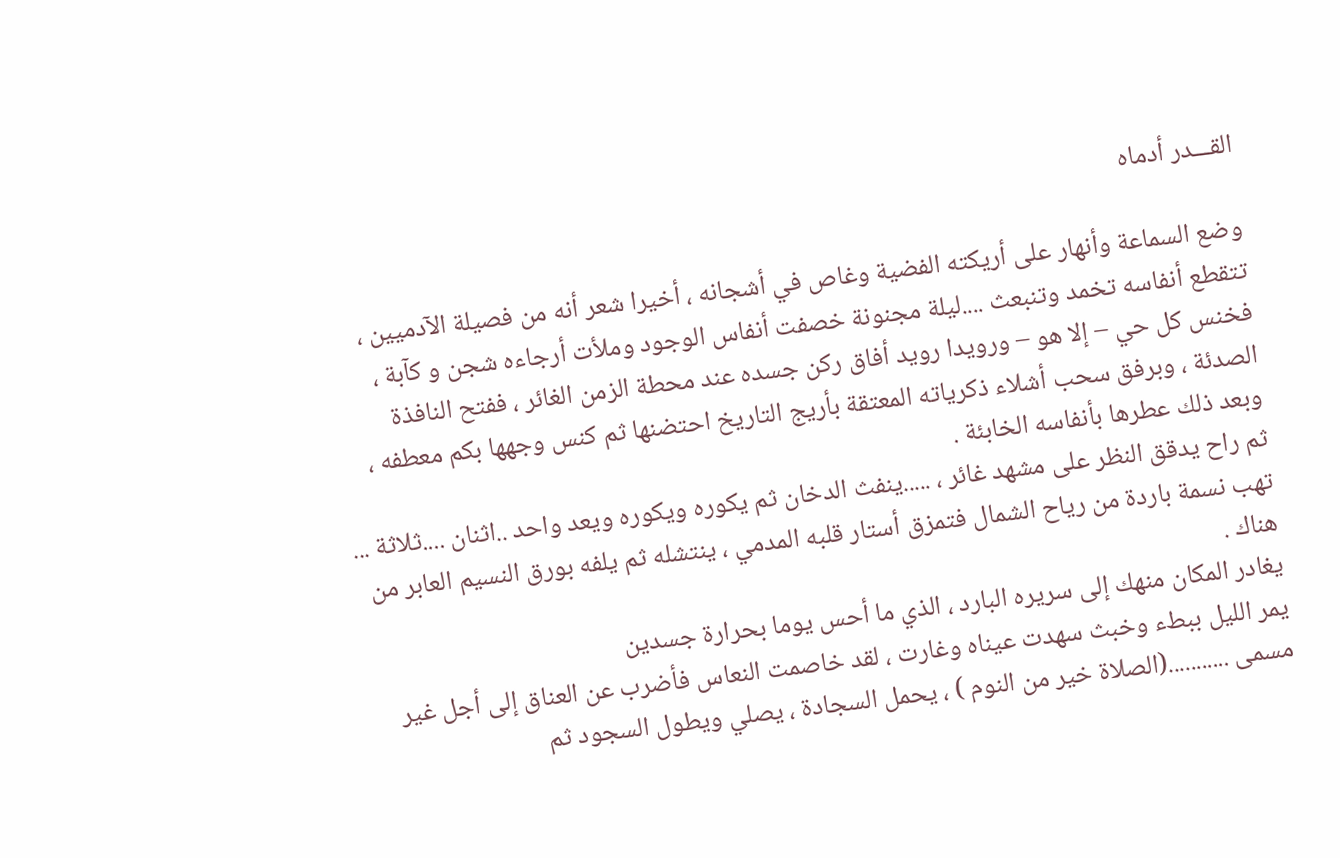القـــدر أدماه

وضع السماعة وأنهار على أريكته الفضية وغاص في أشجانه ، أخيرا شعر أنه من فصيلة الآدميين ، تتقطع أنفاسه تخمد وتنبعث ....ليلة مجنونة خصفت أنفاس الوجود وملأت أرجاءه شجن و كآبة ، فخنس كل حي – إلا هو – ورويدا رويد أفاق ركن جسده عند محطة الزمن الغائر ، ففتح النافذة الصدئة ، وبرفق سحب أشلاء ذكرياته المعتقة بأريج التاريخ احتضنها ثم كنس وجهها بكم معطفه ، وبعد ذلك عطرها بأنفاسه الخابئة .
ثم راح يدقق النظر على مشهد غائر ، .....ينفث الدخان ثم يكوره ويكوره ويعد واحد ..اثنان ....ثلاثة ...
تهب نسمة باردة من رياح الشمال فتمزق أستار قلبه المدمي ، ينتشله ثم يلفه بورق النسيم العابر من هناك .
يغادر المكان منهك إلى سريره البارد ، الذي ما أحس يوما بحرارة جسدين
يمر الليل ببطء وخبث سهدت عيناه وغارت ، لقد خاصمت النعاس فأضرب عن العناق إلى أجل غير مسمى ...........(الصلاة خير من النوم ) ، يحمل السجادة ، يصلي ويطول السجود ثم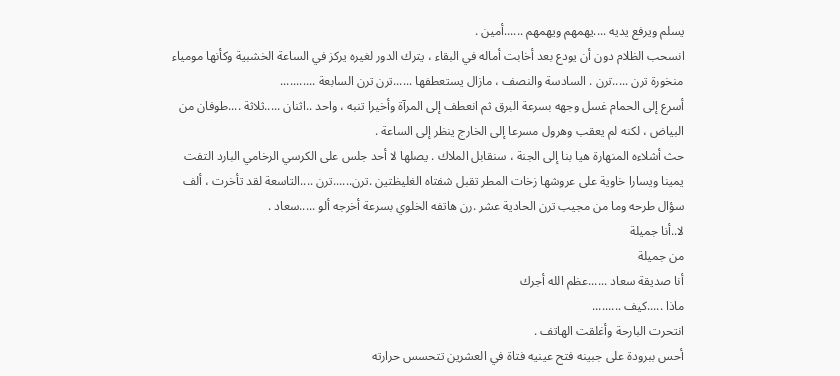يسلم ويرفع يديه ....يهمهم ويهمهم ......أمين .
انسحب الظلام دون أن يودع بعد أخابت أماله في البقاء ، يترك الدور لغيره يركز في الساعة الخشبية وكأنها مومياء منخورة ترن .....ترن . السادسة والنصف ، مازال يستعطفها ......ترن ترن السابعة ...........
أسرع إلى الحمام غسل وجهه بسرعة البرق ثم انعطف إلى المرآة وأخيرا تنبه ، واحد ..اثنان .....ثلاثة ....طوفان من البياض ، لكنه لم يعقب وهرول مسرعا إلى الخارج ينظر إلى الساعة .
حث أشلاءه المنهارة هيا بنا إلى الجنة ، سنقابل الملاك . يصلها لا أحد جلس على الكرسي الرخامي البارد التفت يمينا ويسارا خاوية على عروشها زخات المطر تقبل شفتاه الغليظتين .ترن......ترن ....التاسعة لقد تأخرت ، ألف سؤال طرحه وما من مجيب ترن الحادية عشر .رن هاتفه الخلوي بسرعة أخرجه ألو .....سعاد .
لا..أنا جميلة
من جميلة
أنا صديقة سعاد ......عظم الله أجرك
ماذا .....كيف .........
انتحرت البارحة وأغلقت الهاتف .
أحس ببرودة على جبينه فتح عينيه فتاة في العشرين تتحسس حرارته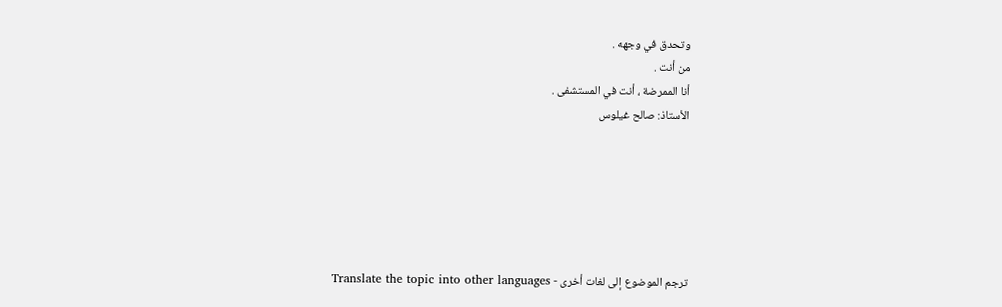وتحدق في وجهه .
من أنت .
أنا الممرضة ، أنت في المستشفى .
الأستاذ: صالح غيلوس






ترجم الموضوع إلى لغات أخرى - Translate the topic into other languages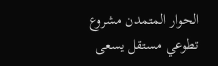الحوار المتمدن مشروع تطوعي مستقل يسعى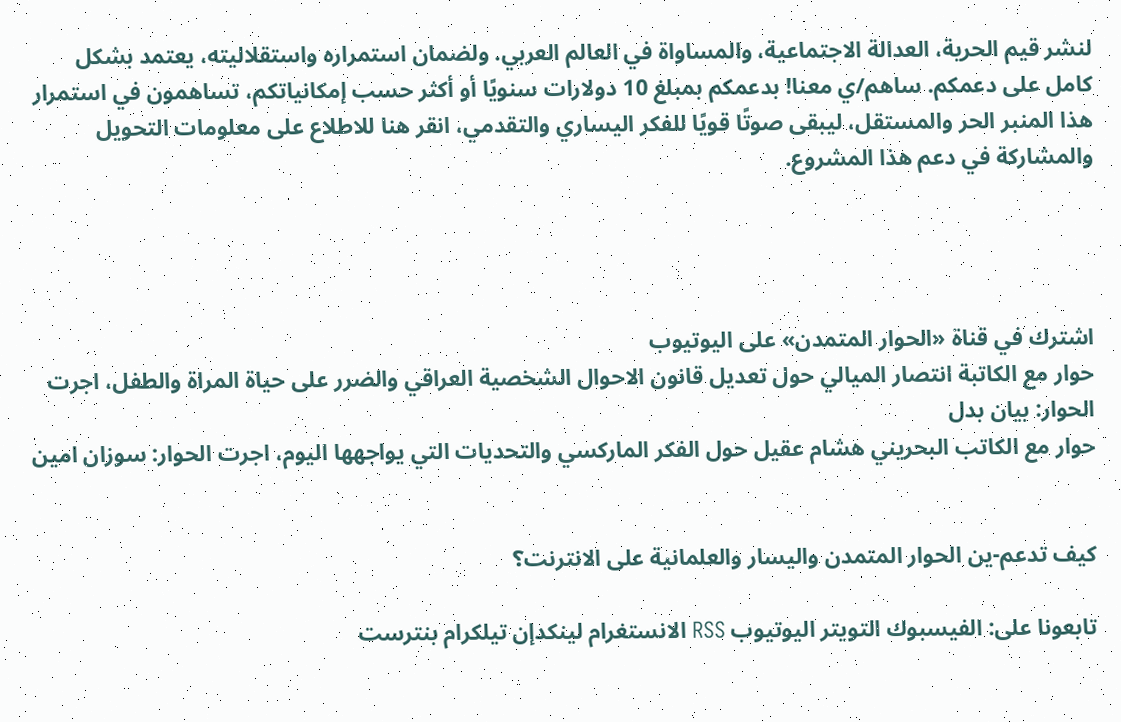لنشر قيم الحرية، العدالة الاجتماعية، والمساواة في العالم العربي. ولضمان استمراره واستقلاليته، يعتمد بشكل كامل على دعمكم. ساهم/ي معنا! بدعمكم بمبلغ 10 دولارات سنويًا أو أكثر حسب إمكانياتكم، تساهمون في استمرار هذا المنبر الحر والمستقل، ليبقى صوتًا قويًا للفكر اليساري والتقدمي، انقر هنا للاطلاع على معلومات التحويل والمشاركة في دعم هذا المشروع.




اشترك في قناة «الحوار المتمدن» على اليوتيوب
حوار مع الكاتبة انتصار الميالي حول تعديل قانون الاحوال الشخصية العراقي والضرر على حياة المراة والطفل، اجرت الحوار: بيان بدل
حوار مع الكاتب البحريني هشام عقيل حول الفكر الماركسي والتحديات التي يواجهها اليوم، اجرت الحوار: سوزان امين


كيف تدعم-ين الحوار المتمدن واليسار والعلمانية على الانترنت؟

تابعونا على: الفيسبوك التويتر اليوتيوب RSS الانستغرام لينكدإن تيلكرام بنترست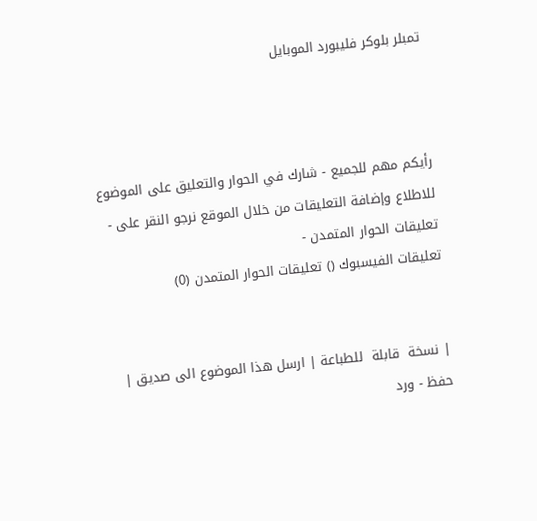تمبلر بلوكر فليبورد الموبايل



رأيكم مهم للجميع - شارك في الحوار والتعليق على الموضوع
للاطلاع وإضافة التعليقات من خلال الموقع نرجو النقر على - تعليقات الحوار المتمدن -
تعليقات الفيسبوك () تعليقات الحوار المتمدن (0)


| نسخة  قابلة  للطباعة | ارسل هذا الموضوع الى صديق | حفظ - ورد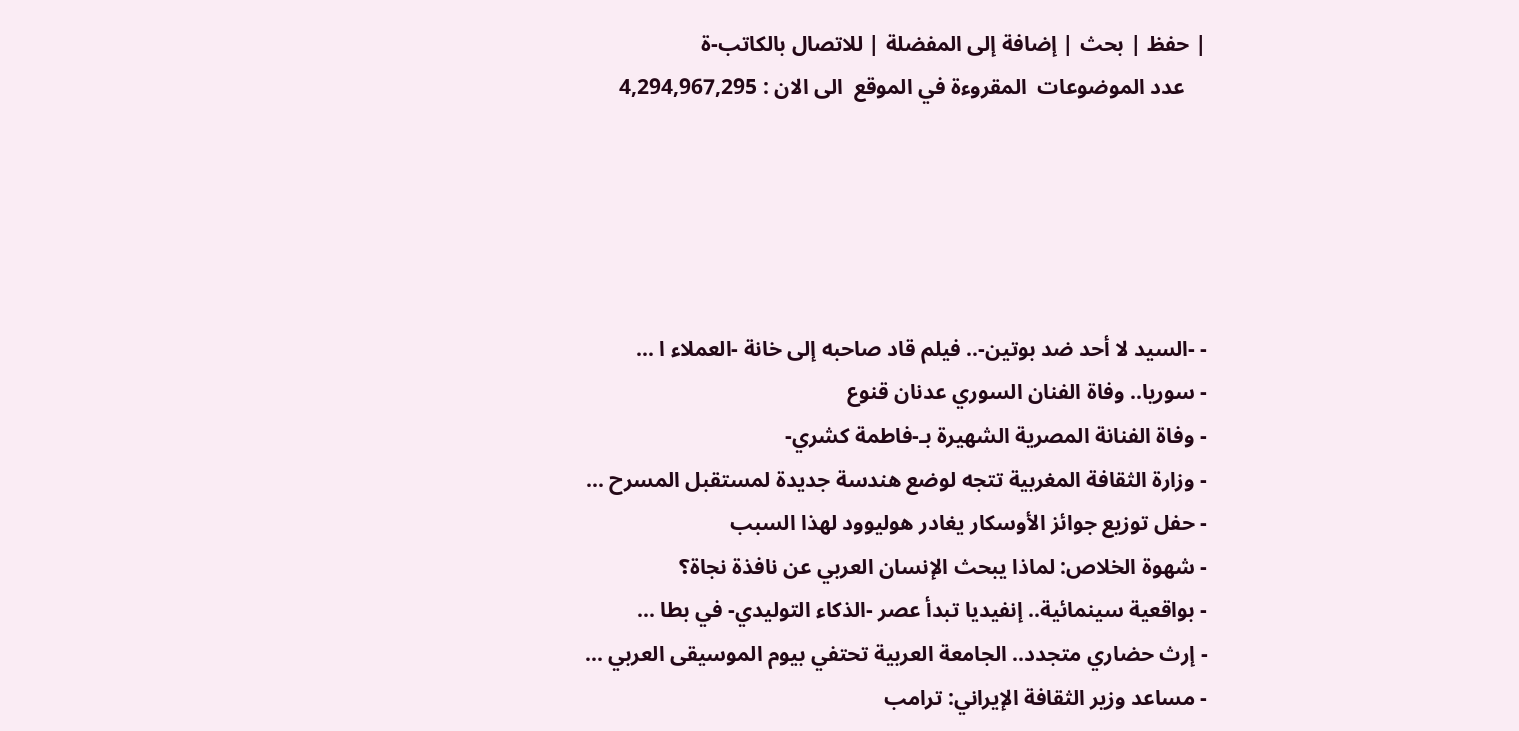| حفظ | بحث | إضافة إلى المفضلة | للاتصال بالكاتب-ة
    عدد الموضوعات  المقروءة في الموقع  الى الان : 4,294,967,295





- -السيد لا أحد ضد بوتين-.. فيلم قاد صاحبه إلى خانة -العملاء ا ...
- سوريا.. وفاة الفنان السوري عدنان قنوع
- وفاة الفنانة المصرية الشهيرة بـ-فاطمة كشري-
- وزارة الثقافة المغربية تتجه لوضع هندسة جديدة لمستقبل المسرح ...
- حفل توزيع جوائز الأوسكار يغادر هوليوود لهذا السبب
- شهوة الخلاص: لماذا يبحث الإنسان العربي عن نافذة نجاة؟
- بواقعية سينمائية.. إنفيديا تبدأ عصر -الذكاء التوليدي- في بطا ...
- إرث حضاري متجدد.. الجامعة العربية تحتفي بيوم الموسيقى العربي ...
- مساعد وزير الثقافة الإيراني: ترامب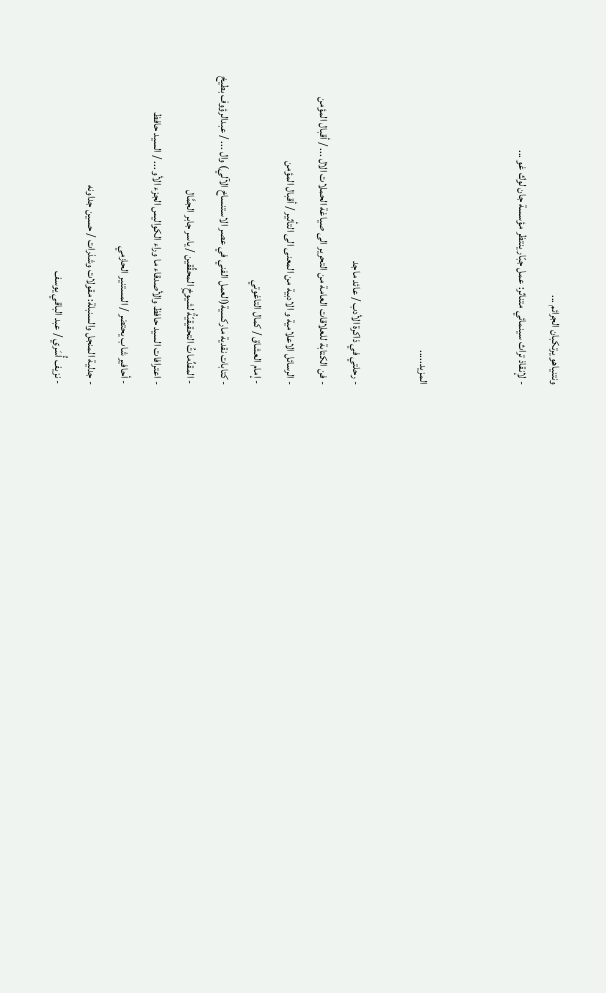ونتنياهو يرتكبان الجرائم ...
- لإنقاذ تراث سينمائي متناثر: عمل جبّار ينتظر مؤسسة جان لوك غو ...


المزيد.....

- رحلتي في ذاكرة الأدب / عائد ماجد
- فن الكتابة للعلاقات العامة من التحرير الى صياغة الحملات الال ... / أقبال المؤمن
- الرسائل الاعلامية و الادبية من المعنى الى التأثير / أقبال المؤمن
- إمام العشاق / كمال التاغوتي
- كتابات نقدية ماركسية(العمل الفني في عصر الاستنساخ الآلي) وال ... / عبدالرؤوف بطيخ
- المقدِّماتُ التحقيقيّةُ لشيوخِ المحقِّقين / ياسر جابر الجمَّال
- اعترافات السيد حافظ والأصدقاء ما وراء الكواليس الجزء الأو ... / السيد حافظ
- أحافير شاب يحتضر / المستنير الحازمي
- جدلية المنجل والسنبلة: مقولات وشذرات / حسين جداونه
- نزيف أُسَري / عبد الباقي يوسف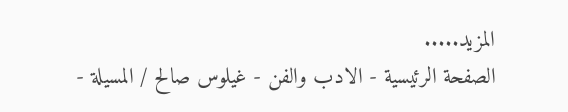المزيد.....
الصفحة الرئيسية - الادب والفن - غيلوس صالح / المسيلة -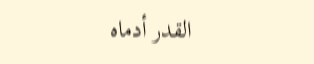القدر أدماه